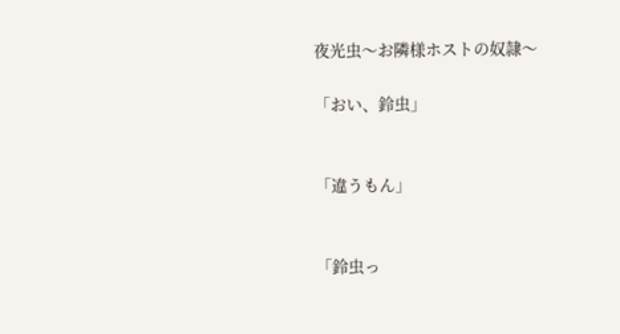夜光虫〜お隣様ホストの奴隷〜

「おい、鈴虫」


「違うもん」


「鈴虫っ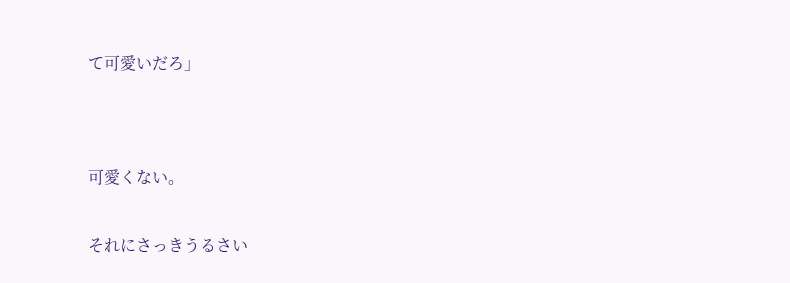て可愛いだろ」




可愛くない。


それにさっきうるさい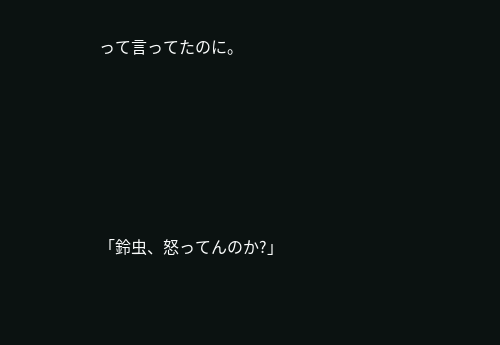って言ってたのに。





「鈴虫、怒ってんのか?」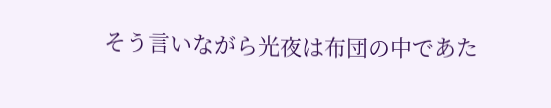そう言いながら光夜は布団の中であた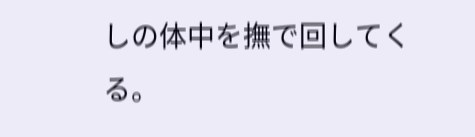しの体中を撫で回してくる。